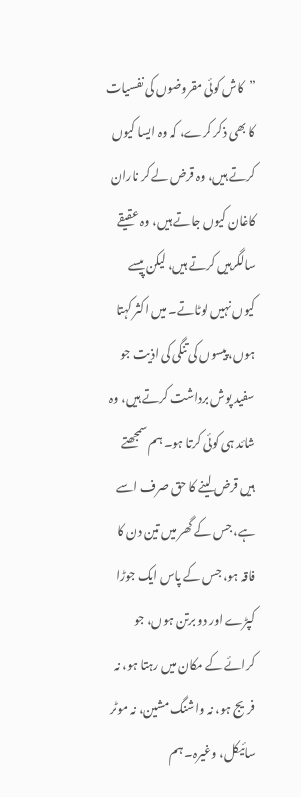”کاش کوئی مقروضوں کی نفسیات کا بھی ذکر کرے، کہ وہ ایسا کیوں کرتے ہیں، وہ قرض لے کر ناران کاغان کیوں جاتے ہیں، وہ عقیقے سالگرہیں کرتے ہیں، لیکن پیسے کیوں نہیں لوٹاتے۔ میں اکثر کہتا ہوں، پیسوں کی تنگی کی اذیت جو سفید پوش برداشت کرتے ہیں، وہ شائد ہی کوئی کرتا ہو۔ ہم سمجھتے ہیں قرض لینے کا حق صرف اسے ہے، جس کے گھر میں تین دن کا فاقہ ہو، جس کے پاس ایک جوڑا کپڑے اور دو برتن ہوں، جو کرائے کے مکان میں رہتا ہو، نہ فریج ہو، نہ واشنگ مشین، نہ موٹر سائیکل، وغیرہ۔ ہم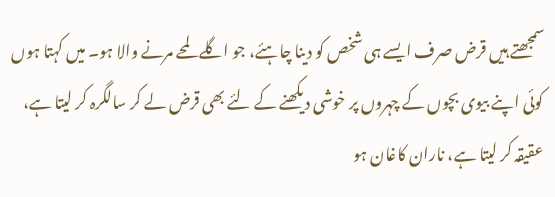سمجھتے ہیں قرض صرف ایسے ہی شخص کو دینا چاہئے، جو اگلے لمحے مرنے والا ہو۔ میں کہتا ہوں کوئی اپنے بیوی بچوں کے چہروں پر خوشی دیکھنے کے لئے بھی قرض لے کر سالگرہ کر لیتا ہے، عقیقہ کر لیتا ہے، ناران کاغان ہو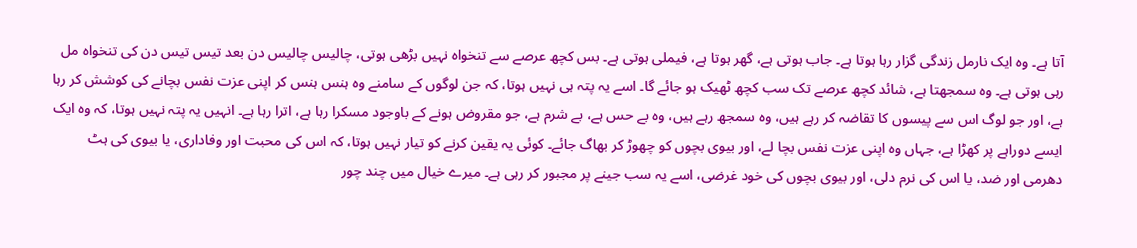آتا ہے۔ وہ ایک نارمل زندگی گزار رہا ہوتا ہے۔ جاب ہوتی ہے، گھر ہوتا ہے، فیملی ہوتی ہے۔ بس کچھ عرصے سے تنخواہ نہیں بڑھی ہوتی، چالیس چالیس دن بعد تیس تیس دن کی تنخواہ مل رہی ہوتی ہے۔ وہ سمجھتا ہے، شائد کچھ عرصے تک سب کچھ ٹھیک ہو جائے گا۔ اسے یہ پتہ ہی نہیں ہوتا، کہ جن لوگوں کے سامنے وہ ہنس ہنس کر اپنی عزت نفس بچانے کی کوشش کر رہا ہے، اور جو لوگ اس سے پیسوں کا تقاضہ کر رہے ہیں، وہ سمجھ رہے ہیں، وہ بے حس ہے، بے شرم ہے، جو مقروض ہونے کے باوجود مسکرا رہا ہے، اترا رہا ہے۔ انہیں یہ پتہ نہیں ہوتا، کہ وہ ایک ایسے دوراہے پر کھڑا ہے، جہاں وہ اپنی عزت نفس بچا لے، اور بیوی بچوں کو چھوڑ کر بھاگ جائے۔ کوئی یہ یقین کرنے کو تیار نہیں ہوتا، کہ اس کی محبت اور وفاداری، یا بیوی کی ہٹ دھرمی اور ضد، یا اس کی نرم دلی، اور بیوی بچوں کی خود غرضی، اسے یہ سب جینے پر مجبور کر رہی ہے۔ میرے خیال میں چند چور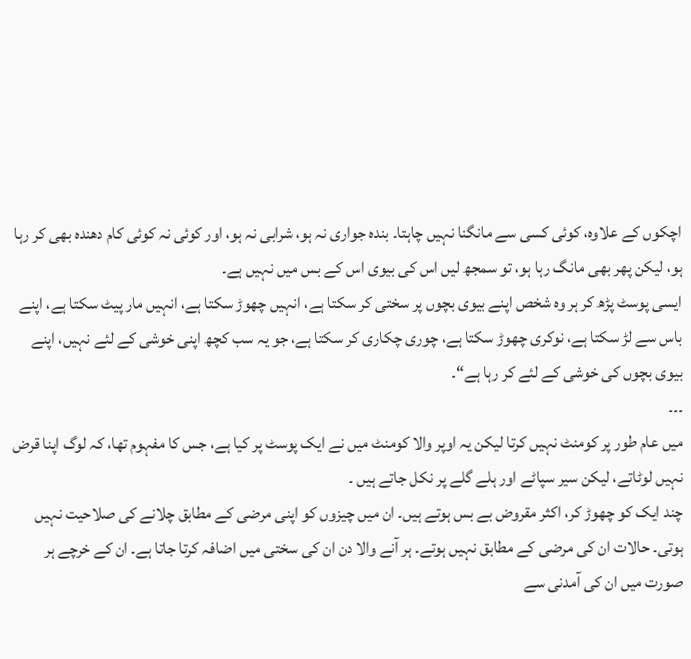اچکوں کے علاوہ، کوئی کسی سے مانگنا نہیں چاہتا۔ بندہ جواری نہ ہو، شرابی نہ ہو، اور کوئی نہ کوئی کام دھندہ بھی کر رہا ہو، لیکن پھر بھی مانگ رہا ہو، تو سمجھ لیں اس کی بیوی اس کے بس میں نہیں ہے۔
ایسی پوسٹ پڑھ کر ہر وہ شخص اپنے بیوی بچوں پر سختی کر سکتا ہے، انہیں چھوڑ سکتا ہے، انہیں مار پیٹ سکتا ہے، اپنے باس سے لڑ سکتا ہے، نوکری چھوڑ سکتا ہے، چوری چکاری کر سکتا ہے، جو یہ سب کچھ اپنی خوشی کے لئے نہیں، اپنے بیوی بچوں کی خوشی کے لئے کر رہا ہے“۔
۔۔۔
میں عام طور پر کومنٹ نہیں کرتا لیکن یہ اوپر والا کومنٹ میں نے ایک پوسٹ پر کیا ہے، جس کا مفہوم تھا، کہ لوگ اپنا قرض نہیں لوٹاتے، لیکن سیر سپاٹے اور ہلے گلے پر نکل جاتے ہیں ۔
چند ایک کو چھوڑ کر، اکثر مقروض بے بس ہوتے ہیں۔ ان میں چیزوں کو اپنی مرضی کے مطابق چلانے کی صلاحیت نہیں ہوتی۔ حالات ان کی مرضی کے مطابق نہیں ہوتے۔ ہر آنے والا دن ان کی سختی میں اضافہ کرتا جاتا ہے۔ ان کے خرچے ہر صورت میں ان کی آمدنی سے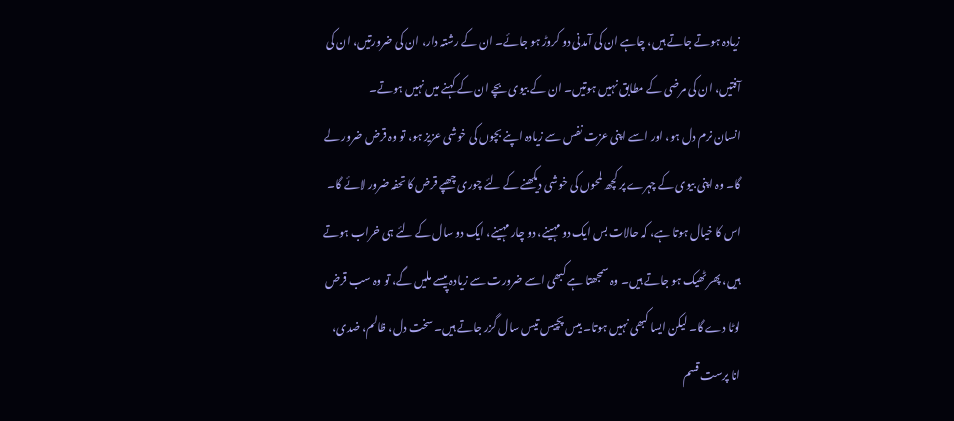زیادہ ہوتے جاتے ہیں، چاہے ان کی آمدنی دو کروڑ ہو جائے۔ ان کے رشتہ دار، ان کی ضرورتیں، ان کی آفتیں، ان کی مرضی کے مطابق نہیں ہوتیں۔ ان کے بیوی بچے ان کے کہنے میں نہیں ہوتے۔
انسان نرم دل ہو، اور اسے اپنی عزت نفس سے زیادہ اپنے بچوں کی خوشی عزیز ہو، تو وہ قرض ضرور لے گا۔ وہ اپنی بیوی کے چہرے پر کچھ لمحوں کی خوشی دیکھنے کے لئے چوری چھپے قرض کا تحفہ ضرور لائے گا۔ اس کا خیال ہوتا ہے، کہ حالات بس ایک دو مہینے، دو چار مہینے، ایک دو سال کے لئے ہی خراب ہوتے ہیں، پھر ٹھیک ہو جاتے ہیں۔ وہ سمجھتا ہے کبھی اسے ضرورت سے زیادہ پیسے ملیں گے، تو وہ سب قرض لوٹا دے گا۔ لیکن ایسا کبھی نہیں ہوتا۔ بیس پچیس تیس سال گزر جاتے ہیں۔ سخت دل، ظالم، ضدی، انا پرست قسم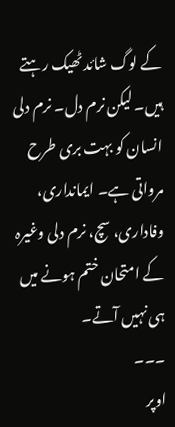کے لوگ شائد ٹھیک رہتے ہیں۔ لیکن نرم دل۔ نرم دلی انسان کو بہت بری طرح مرواتی ہے۔ ایمانداری، وفاداری، سچ، نرم دلی وغیرہ کے امتحان ختم ہونے میں ہی نہیں آتے۔
۔۔۔
اوپر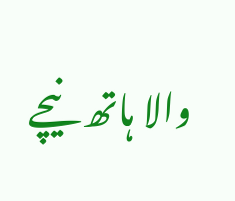والا ہاتھ نیچے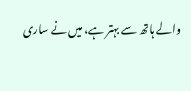والے ہاتھ سے بہتر ہے، میں نے ساری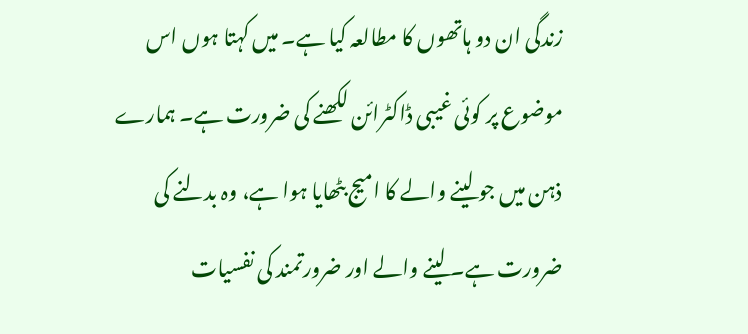زندگی ان دو ہاتھوں کا مطالعہ کیا ہے۔ میں کہتا ہوں اس موضوع پر کوئی غیبی ڈاکٹرائن لکھنے کی ضرورت ہے۔ ہمارے ذہن میں جو لینے والے کا امیج بٹھایا ہوا ہے، وہ بدلنے کی ضرورت ہے۔ لینے والے اور ضرورتمند کی نفسیات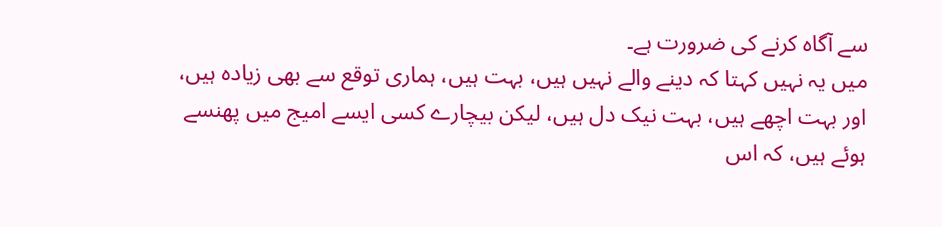سے آگاہ کرنے کی ضرورت ہے۔
میں یہ نہیں کہتا کہ دینے والے نہیں ہیں، بہت ہیں، ہماری توقع سے بھی زیادہ ہیں، اور بہت اچھے ہیں، بہت نیک دل ہیں، لیکن بیچارے کسی ایسے امیج میں پھنسے ہوئے ہیں، کہ اس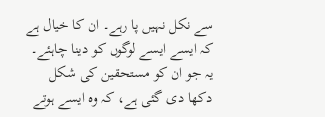سے نکل نہیں پا رہے۔ ان کا خیال ہے کہ ایسے ایسے لوگوں کو دینا چاہئے۔ یہ جو ان کو مستحقین کی شکل دکھا دی گئی ہے، کہ وہ ایسے ہوتے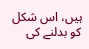ہیں، اس شکل کو بدلنے کی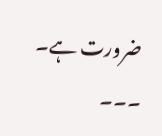ضرورت ہے۔
۔۔۔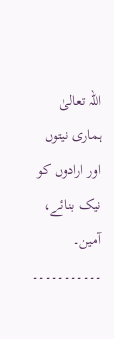اللہ تعالیٰ ہماری نیتوں اور ارادوں کو نیک بنائے، آمین۔
۔۔۔۔۔۔۔۔۔۔۔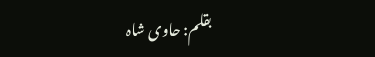بقلم: حاوی شاہ